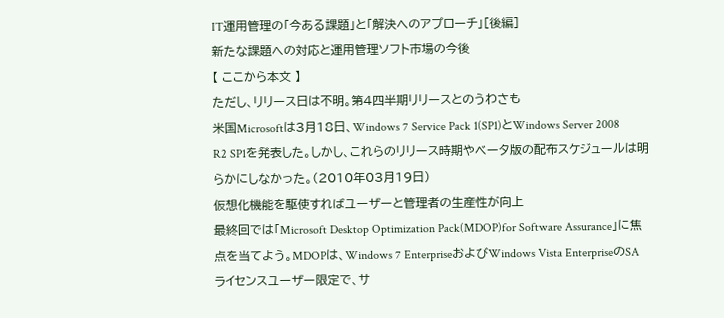IT運用管理の「今ある課題」と「解決へのアプローチ」[後編]
新たな課題への対応と運用管理ソフト市場の今後
【 ここから本文 】
ただし、リリース日は不明。第4四半期リリースとのうわさも
米国Microsoftは3月18日、Windows 7 Service Pack 1(SP1)とWindows Server 2008 R2 SP1を発表した。しかし、これらのリリース時期やベータ版の配布スケジュールは明らかにしなかった。(2010年03月19日)
仮想化機能を駆使すればユーザーと管理者の生産性が向上
最終回では「Microsoft Desktop Optimization Pack(MDOP)for Software Assurance」に焦点を当てよう。MDOPは、Windows 7 EnterpriseおよびWindows Vista EnterpriseのSAライセンスユーザー限定で、サ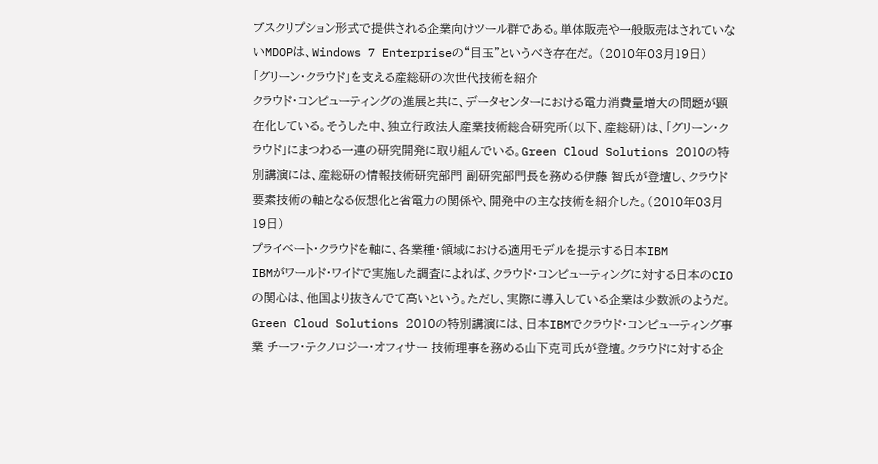ブスクリプション形式で提供される企業向けツール群である。単体販売や一般販売はされていないMDOPは、Windows 7 Enterpriseの“目玉”というべき存在だ。 (2010年03月19日)
「グリーン・クラウド」を支える産総研の次世代技術を紹介
クラウド・コンピューティングの進展と共に、データセンターにおける電力消費量増大の問題が顕在化している。そうした中、独立行政法人産業技術総合研究所(以下、産総研)は、「グリーン・クラウド」にまつわる一連の研究開発に取り組んでいる。Green Cloud Solutions 2010の特別講演には、産総研の情報技術研究部門 副研究部門長を務める伊藤 智氏が登壇し、クラウド要素技術の軸となる仮想化と省電力の関係や、開発中の主な技術を紹介した。(2010年03月19日)
プライベート・クラウドを軸に、各業種・領域における適用モデルを提示する日本IBM
IBMがワールド・ワイドで実施した調査によれば、クラウド・コンピューティングに対する日本のCIOの関心は、他国より抜きんでて高いという。ただし、実際に導入している企業は少数派のようだ。Green Cloud Solutions 2010の特別講演には、日本IBMでクラウド・コンピューティング事業 チーフ・テクノロジー・オフィサー 技術理事を務める山下克司氏が登壇。クラウドに対する企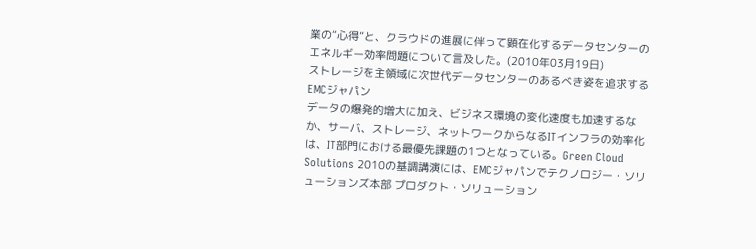業の“心得”と、クラウドの進展に伴って顕在化するデータセンターのエネルギー効率問題について言及した。(2010年03月19日)
ストレージを主領域に次世代データセンターのあるべき姿を追求するEMCジャパン
データの爆発的増大に加え、ビジネス環境の変化速度も加速するなか、サーバ、ストレージ、ネットワークからなるITインフラの効率化は、IT部門における最優先課題の1つとなっている。Green Cloud Solutions 2010の基調講演には、EMCジャパンでテクノロジー・ソリューションズ本部 プロダクト・ソリューション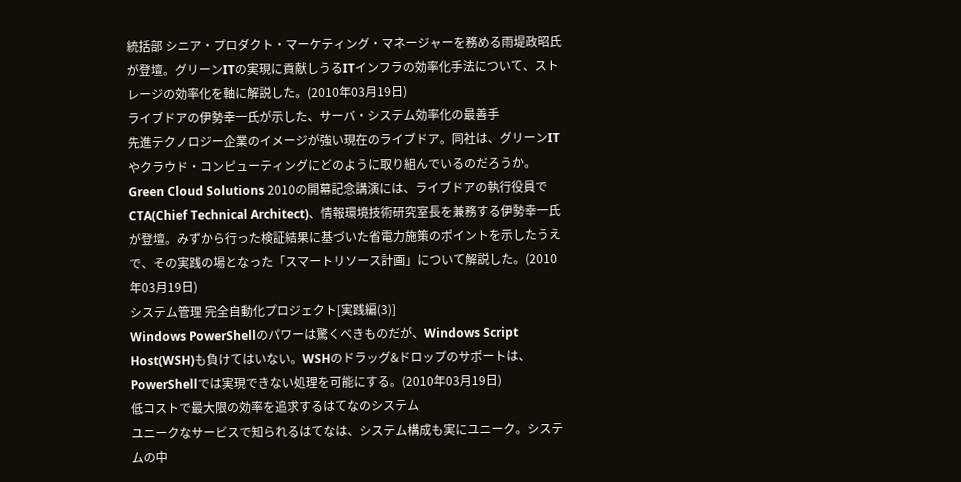統括部 シニア・プロダクト・マーケティング・マネージャーを務める雨堤政昭氏が登壇。グリーンITの実現に貢献しうるITインフラの効率化手法について、ストレージの効率化を軸に解説した。(2010年03月19日)
ライブドアの伊勢幸一氏が示した、サーバ・システム効率化の最善手
先進テクノロジー企業のイメージが強い現在のライブドア。同社は、グリーンITやクラウド・コンピューティングにどのように取り組んでいるのだろうか。Green Cloud Solutions 2010の開幕記念講演には、ライブドアの執行役員でCTA(Chief Technical Architect)、情報環境技術研究室長を兼務する伊勢幸一氏が登壇。みずから行った検証結果に基づいた省電力施策のポイントを示したうえで、その実践の場となった「スマートリソース計画」について解説した。(2010年03月19日)
システム管理 完全自動化プロジェクト[実践編(3)]
Windows PowerShellのパワーは驚くべきものだが、Windows Script Host(WSH)も負けてはいない。WSHのドラッグ&ドロップのサポートは、PowerShellでは実現できない処理を可能にする。(2010年03月19日)
低コストで最大限の効率を追求するはてなのシステム
ユニークなサービスで知られるはてなは、システム構成も実にユニーク。システムの中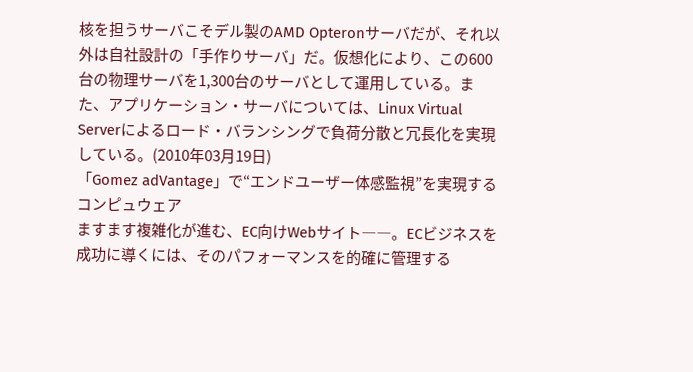核を担うサーバこそデル製のAMD Opteronサーバだが、それ以外は自社設計の「手作りサーバ」だ。仮想化により、この600台の物理サーバを1,300台のサーバとして運用している。また、アプリケーション・サーバについては、Linux Virtual Serverによるロード・バランシングで負荷分散と冗長化を実現している。(2010年03月19日)
「Gomez adVantage」で“エンドユーザー体感監視”を実現するコンピュウェア
ますます複雑化が進む、EC向けWebサイト――。ECビジネスを成功に導くには、そのパフォーマンスを的確に管理する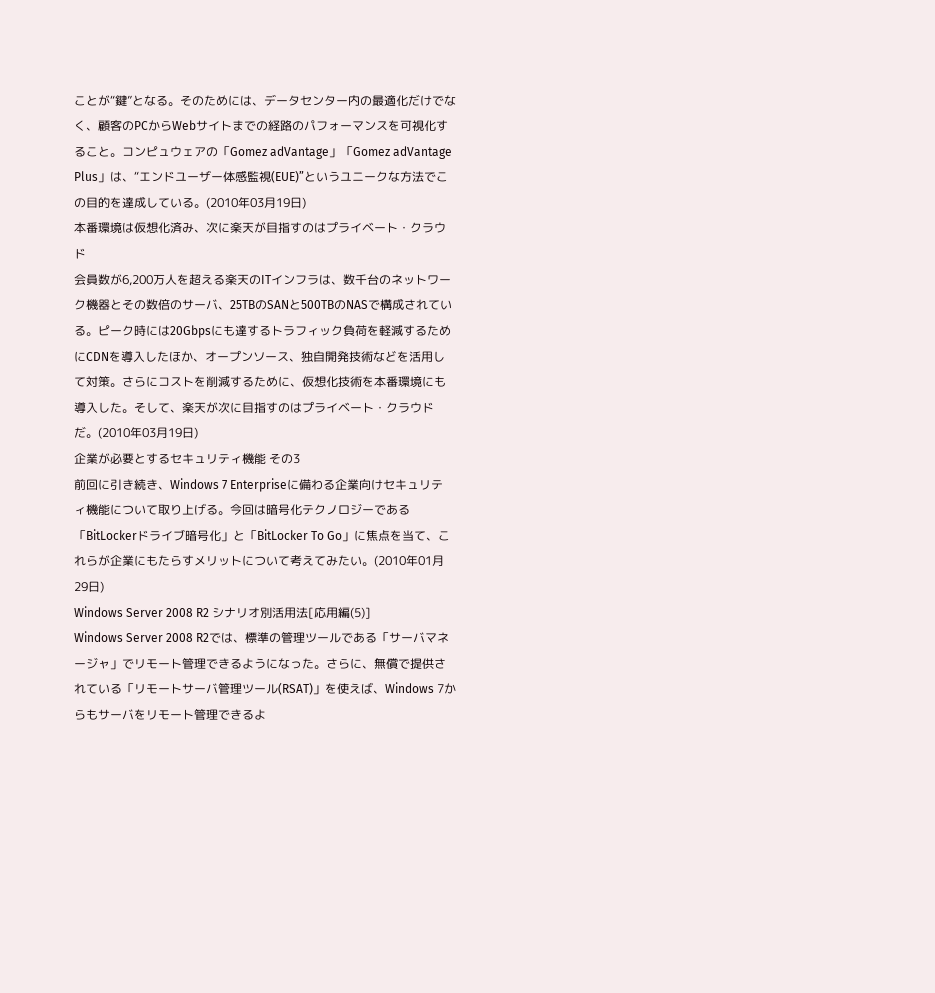ことが“鍵”となる。そのためには、データセンター内の最適化だけでなく、顧客のPCからWebサイトまでの経路のパフォーマンスを可視化すること。コンピュウェアの「Gomez adVantage」「Gomez adVantage Plus」は、“エンドユーザー体感監視(EUE)”というユニークな方法でこの目的を達成している。(2010年03月19日)
本番環境は仮想化済み、次に楽天が目指すのはプライベート・クラウド
会員数が6,200万人を超える楽天のITインフラは、数千台のネットワーク機器とその数倍のサーバ、25TBのSANと500TBのNASで構成されている。ピーク時には20Gbpsにも達するトラフィック負荷を軽減するためにCDNを導入したほか、オープンソース、独自開発技術などを活用して対策。さらにコストを削減するために、仮想化技術を本番環境にも導入した。そして、楽天が次に目指すのはプライベート・クラウドだ。(2010年03月19日)
企業が必要とするセキュリティ機能 その3
前回に引き続き、Windows 7 Enterpriseに備わる企業向けセキュリティ機能について取り上げる。今回は暗号化テクノロジーである「BitLockerドライブ暗号化」と「BitLocker To Go」に焦点を当て、これらが企業にもたらすメリットについて考えてみたい。(2010年01月29日)
Windows Server 2008 R2 シナリオ別活用法[応用編(5)]
Windows Server 2008 R2では、標準の管理ツールである「サーバマネージャ」でリモート管理できるようになった。さらに、無償で提供されている「リモートサーバ管理ツール(RSAT)」を使えば、Windows 7からもサーバをリモート管理できるよ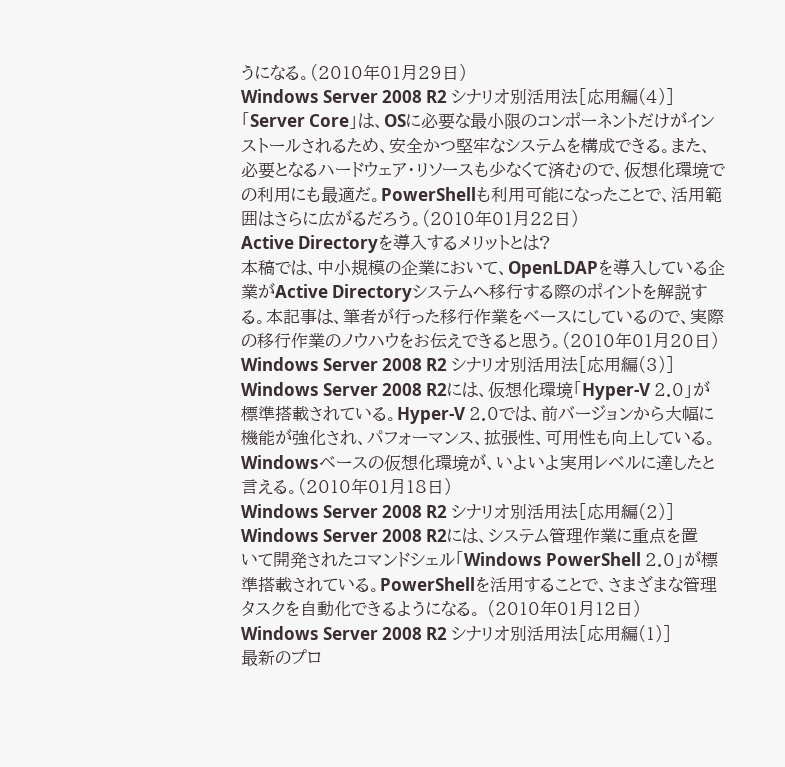うになる。(2010年01月29日)
Windows Server 2008 R2 シナリオ別活用法[応用編(4)]
「Server Core」は、OSに必要な最小限のコンポーネントだけがインストールされるため、安全かつ堅牢なシステムを構成できる。また、必要となるハードウェア・リソースも少なくて済むので、仮想化環境での利用にも最適だ。PowerShellも利用可能になったことで、活用範囲はさらに広がるだろう。(2010年01月22日)
Active Directoryを導入するメリットとは?
本稿では、中小規模の企業において、OpenLDAPを導入している企業がActive Directoryシステムへ移行する際のポイントを解説する。本記事は、筆者が行った移行作業をベースにしているので、実際の移行作業のノウハウをお伝えできると思う。(2010年01月20日)
Windows Server 2008 R2 シナリオ別活用法[応用編(3)]
Windows Server 2008 R2には、仮想化環境「Hyper-V 2.0」が標準搭載されている。Hyper-V 2.0では、前バージョンから大幅に機能が強化され、パフォーマンス、拡張性、可用性も向上している。Windowsベースの仮想化環境が、いよいよ実用レベルに達したと言える。(2010年01月18日)
Windows Server 2008 R2 シナリオ別活用法[応用編(2)]
Windows Server 2008 R2には、システム管理作業に重点を置いて開発されたコマンドシェル「Windows PowerShell 2.0」が標準搭載されている。PowerShellを活用することで、さまざまな管理タスクを自動化できるようになる。 (2010年01月12日)
Windows Server 2008 R2 シナリオ別活用法[応用編(1)]
最新のプロ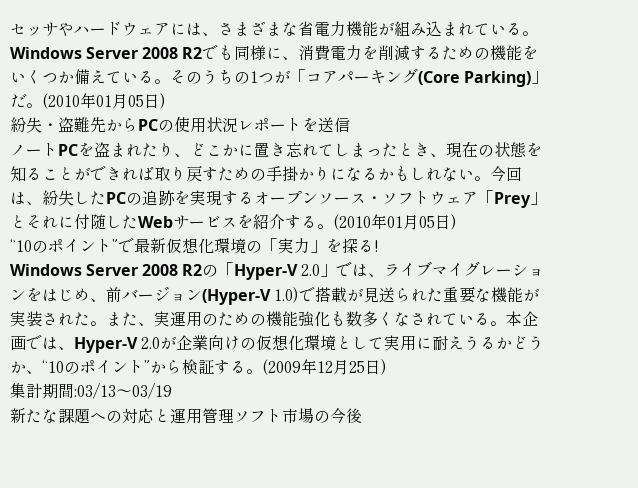セッサやハードウェアには、さまざまな省電力機能が組み込まれている。Windows Server 2008 R2でも同様に、消費電力を削減するための機能をいくつか備えている。そのうちの1つが「コアパーキング(Core Parking)」だ。(2010年01月05日)
紛失・盗難先からPCの使用状況レポートを送信
ノートPCを盗まれたり、どこかに置き忘れてしまったとき、現在の状態を知ることができれば取り戻すための手掛かりになるかもしれない。今回は、紛失したPCの追跡を実現するオープンソース・ソフトウェア「Prey」とそれに付随したWebサービスを紹介する。(2010年01月05日)
“10のポイント”で最新仮想化環境の「実力」を探る!
Windows Server 2008 R2の「Hyper-V 2.0」では、ライブマイグレーションをはじめ、前バージョン(Hyper-V 1.0)で搭載が見送られた重要な機能が実装された。また、実運用のための機能強化も数多くなされている。本企画では、Hyper-V 2.0が企業向けの仮想化環境として実用に耐えうるかどうか、“10のポイント”から検証する。(2009年12月25日)
集計期間:03/13〜03/19
新たな課題への対応と運用管理ソフト市場の今後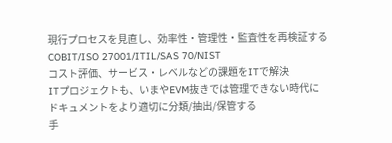現行プロセスを見直し、効率性・管理性・監査性を再検証する
COBIT/ISO 27001/ITIL/SAS 70/NIST
コスト評価、サービス・レベルなどの課題をITで解決
ITプロジェクトも、いまやEVM抜きでは管理できない時代に
ドキュメントをより適切に分類/抽出/保管する
手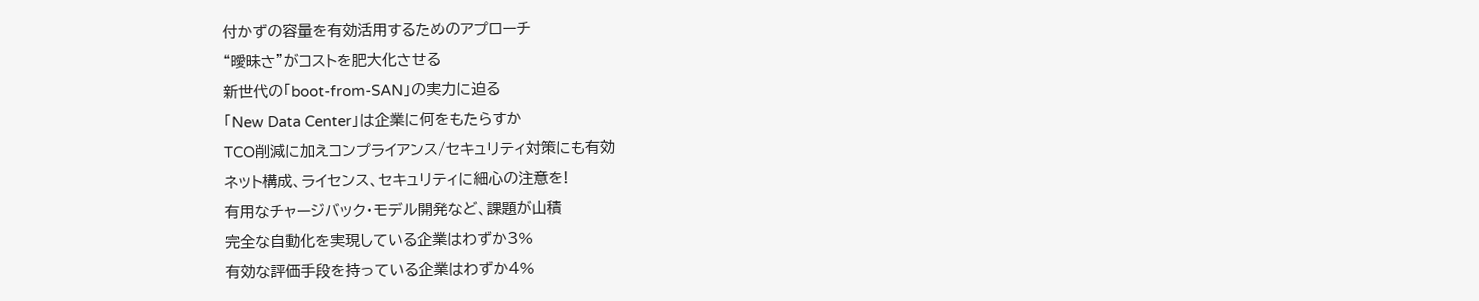付かずの容量を有効活用するためのアプローチ
“曖昧さ”がコストを肥大化させる
新世代の「boot-from-SAN」の実力に迫る
「New Data Center」は企業に何をもたらすか
TCO削減に加えコンプライアンス/セキュリティ対策にも有効
ネット構成、ライセンス、セキュリティに細心の注意を!
有用なチャージバック・モデル開発など、課題が山積
完全な自動化を実現している企業はわずか3%
有効な評価手段を持っている企業はわずか4%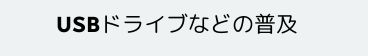USBドライブなどの普及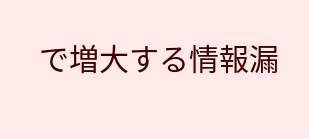で増大する情報漏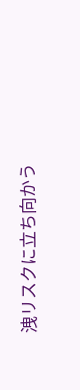洩リスクに立ち向かう